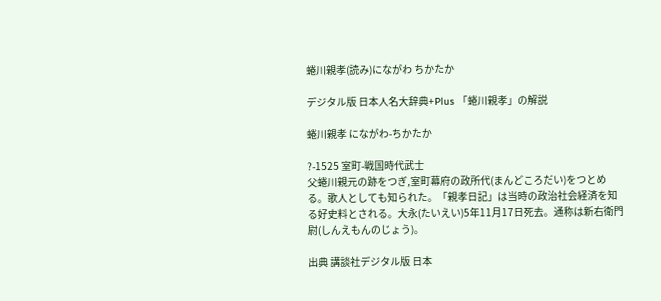蜷川親孝(読み)にながわ ちかたか

デジタル版 日本人名大辞典+Plus 「蜷川親孝」の解説

蜷川親孝 にながわ-ちかたか

?-1525 室町-戦国時代武士
父蜷川親元の跡をつぎ,室町幕府の政所代(まんどころだい)をつとめる。歌人としても知られた。「親孝日記」は当時の政治社会経済を知る好史料とされる。大永(たいえい)5年11月17日死去。通称は新右衛門尉(しんえもんのじょう)。

出典 講談社デジタル版 日本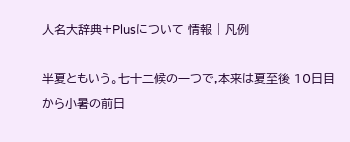人名大辞典+Plusについて 情報 | 凡例

半夏ともいう。七十二候の一つで,本来は夏至後 10日目から小暑の前日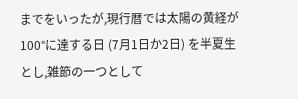までをいったが,現行暦では太陽の黄経が 100°に達する日 (7月1日か2日) を半夏生とし,雑節の一つとして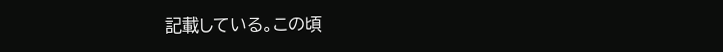記載している。この頃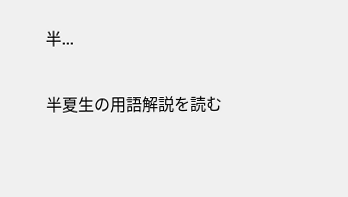半...

半夏生の用語解説を読む